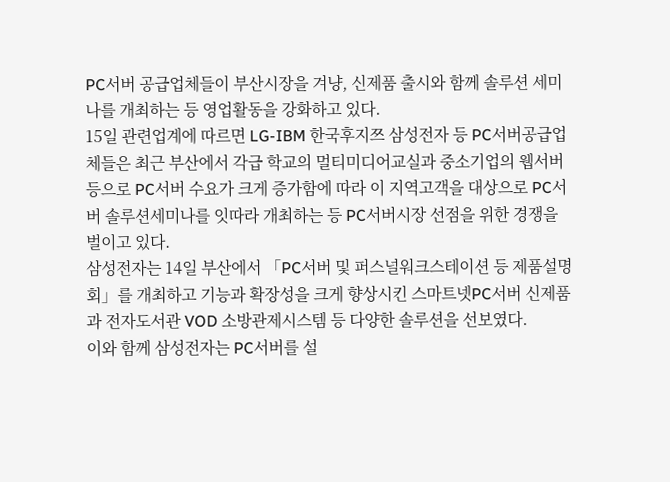PC서버 공급업체들이 부산시장을 겨냥, 신제품 출시와 함께 솔루션 세미나를 개최하는 등 영업활동을 강화하고 있다.
15일 관련업계에 따르면 LG-IBM 한국후지쯔 삼성전자 등 PC서버공급업체들은 최근 부산에서 각급 학교의 멀티미디어교실과 중소기업의 웹서버 등으로 PC서버 수요가 크게 증가함에 따라 이 지역고객을 대상으로 PC서버 솔루션세미나를 잇따라 개최하는 등 PC서버시장 선점을 위한 경쟁을 벌이고 있다.
삼성전자는 14일 부산에서 「PC서버 및 퍼스널워크스테이션 등 제품설명회」를 개최하고 기능과 확장성을 크게 향상시킨 스마트넷PC서버 신제품과 전자도서관 VOD 소방관제시스템 등 다양한 솔루션을 선보였다.
이와 함께 삼성전자는 PC서버를 설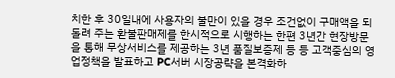치한 후 30일내에 사용자의 불만이 있을 경우 조건없이 구매액을 되돌려 주는 환불판매제를 한시적으로 시행하는 한편 3년간 현장방문을 통해 무상서비스를 제공하는 3년 품질보증제 등 등 고객중심의 영업정책을 발표하고 PC서버 시장공략을 본격화하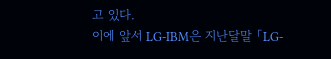고 있다.
이에 앞서 LG-IBM은 지난달말 「LG-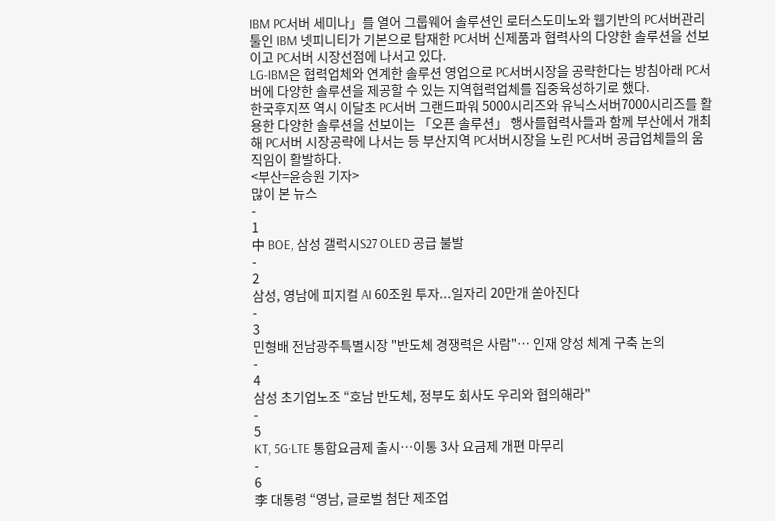IBM PC서버 세미나」를 열어 그룹웨어 솔루션인 로터스도미노와 웹기반의 PC서버관리 툴인 IBM 넷피니티가 기본으로 탑재한 PC서버 신제품과 협력사의 다양한 솔루션을 선보이고 PC서버 시장선점에 나서고 있다.
LG-IBM은 협력업체와 연계한 솔루션 영업으로 PC서버시장을 공략한다는 방침아래 PC서버에 다양한 솔루션을 제공할 수 있는 지역협력업체를 집중육성하기로 했다.
한국후지쯔 역시 이달초 PC서버 그랜드파워 5000시리즈와 유닉스서버7000시리즈를 활용한 다양한 솔루션을 선보이는 「오픈 솔루션」 행사를협력사들과 함께 부산에서 개최해 PC서버 시장공략에 나서는 등 부산지역 PC서버시장을 노린 PC서버 공급업체들의 움직임이 활발하다.
<부산=윤승원 기자>
많이 본 뉴스
-
1
中 BOE, 삼성 갤럭시S27 OLED 공급 불발
-
2
삼성, 영남에 피지컬 AI 60조원 투자...일자리 20만개 쏟아진다
-
3
민형배 전남광주특별시장 "반도체 경쟁력은 사람"… 인재 양성 체계 구축 논의
-
4
삼성 초기업노조 “호남 반도체, 정부도 회사도 우리와 협의해라"
-
5
KT, 5G·LTE 통합요금제 출시…이통 3사 요금제 개편 마무리
-
6
李 대통령 “영남, 글로벌 첨단 제조업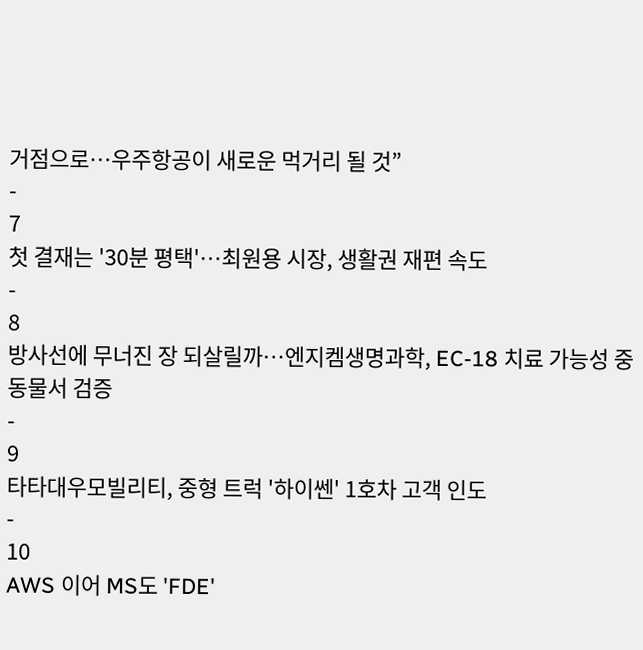거점으로…우주항공이 새로운 먹거리 될 것”
-
7
첫 결재는 '30분 평택'…최원용 시장, 생활권 재편 속도
-
8
방사선에 무너진 장 되살릴까…엔지켐생명과학, EC-18 치료 가능성 중동물서 검증
-
9
타타대우모빌리티, 중형 트럭 '하이쎈' 1호차 고객 인도
-
10
AWS 이어 MS도 'FDE'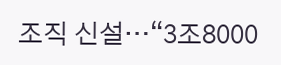조직 신설…“3조8000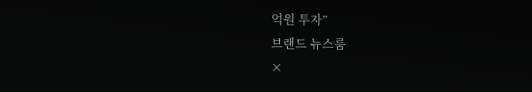억원 투자”
브랜드 뉴스룸
×